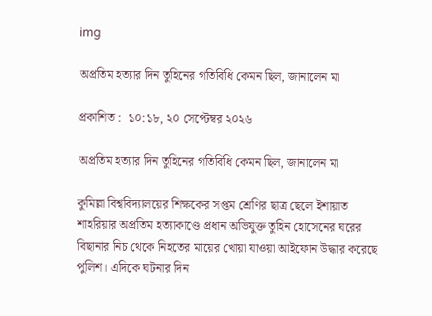img

অপ্রতিম হত্যার দিন তুহিনের গতিবিধি কেমন ছিল, জানালেন মা

প্রকাশিত :  ১০:১৮, ২০ সেপ্টেম্বর ২০২৬

অপ্রতিম হত্যার দিন তুহিনের গতিবিধি কেমন ছিল, জানালেন মা

কুমিল্লা বিশ্ববিদ্যালয়ের শিক্ষকের সপ্তম শ্রেণির ছাত্র ছেলে ইশায়াত শাহরিয়ার অপ্রতিম হত্যাকাণ্ডে প্রধান অভিযুক্ত তুহিন হোসেনের ঘরের বিছানার নিচ থেকে নিহতের মায়ের খোয়া যাওয়া আইফোন উদ্ধার করেছে পুলিশ। এদিকে ঘটনার দিন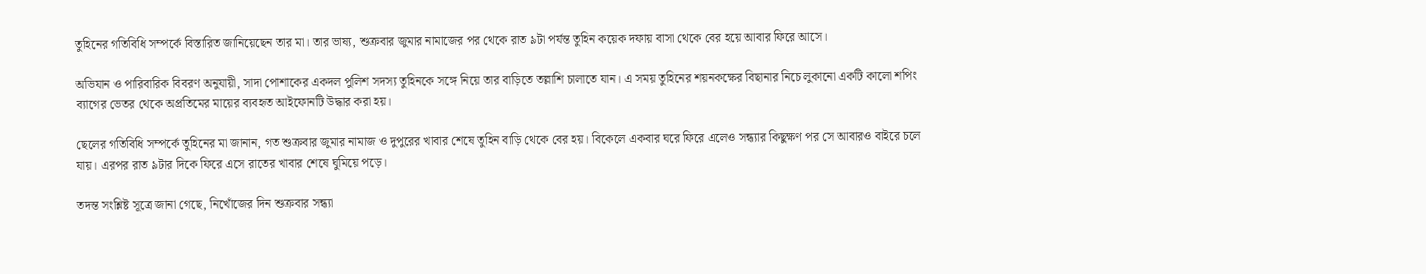তুহিনের গতিবিধি সম্পর্কে বিস্তারিত জানিয়েছেন তার মা। তার ভাষ্য, শুক্রবার জুমার নামাজের পর থেকে রাত ৯টা পর্যন্ত তুহিন কয়েক দফায় বাসা থেকে বের হয়ে আবার ফিরে আসে।

অভিযান ও পারিবারিক বিবরণ অনুযায়ী, সাদা পোশাকের একদল পুলিশ সদস্য তুহিনকে সঙ্গে নিয়ে তার বাড়িতে তল্লাশি চালাতে যান। এ সময় তুহিনের শয়নকক্ষের বিছানার নিচে লুকানো একটি কালো শপিং ব্যাগের ভেতর থেকে অপ্রতিমের মায়ের ব্যবহৃত আইফোনটি উদ্ধার করা হয়।

ছেলের গতিবিধি সম্পর্কে তুহিনের মা জানান, গত শুক্রবার জুমার নামাজ ও দুপুরের খাবার শেষে তুহিন বাড়ি থেকে বের হয়। বিকেলে একবার ঘরে ফিরে এলেও সন্ধ্যার কিছুক্ষণ পর সে আবারও বাইরে চলে যায়। এরপর রাত ৯টার দিকে ফিরে এসে রাতের খাবার শেষে ঘুমিয়ে পড়ে।

তদন্ত সংশ্লিষ্ট সূত্রে জানা গেছে, নিখোঁজের দিন শুক্রবার সন্ধ্যা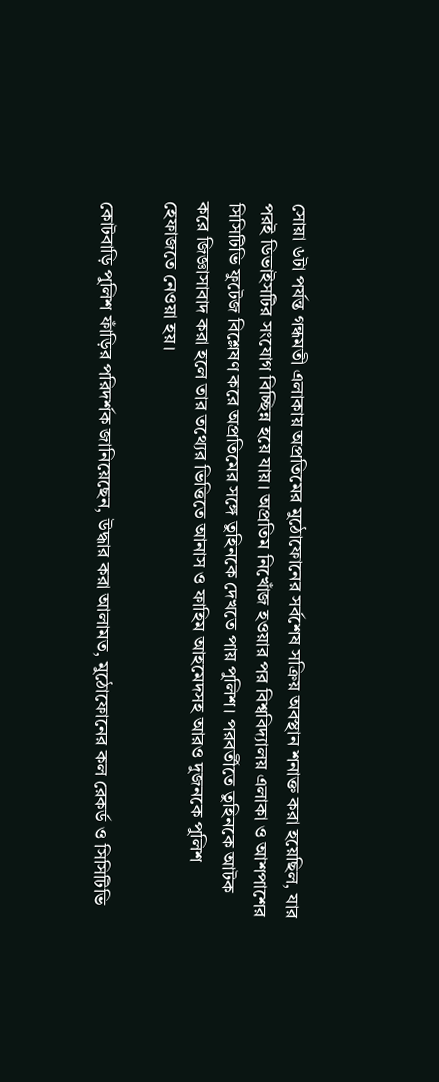সোয়া ৬টা পর্যন্ত গন্ধমতী এলাকায় অপ্রতিমের মুঠোফোনের সর্বশেষ সক্রিয় অবস্থান শনাক্ত করা হয়েছিল, যার পরই ডিভাইসটির সংযোগ বিচ্ছিন্ন হয়ে যায়। অপ্রতিম নিখোঁজ হওয়ার পর বিশ্ববিদ্যালয় এলাকা ও আশপাশের সিসিটিভি ফুটেজ বিশ্লেষণ করে অপ্রতিমের সঙ্গে তুহিনকে দেখতে পায় পুলিশ। পরবর্তীতে তুহিনকে আটক করে জিজ্ঞাসাবাদ করা হলে তার তথ্যের ভিত্তিতে আনাস ও ফাহিম আহমেদসহ আরও দুজনকে পুলিশ হেফাজতে নেওয়া হয়।

কোটবাড়ি পুলিশ ফাঁড়ির পরিদর্শক জানিয়েছেন, উদ্ধার করা আলামত, মুঠোফোনের কল রেকর্ড ও সিসিটিভি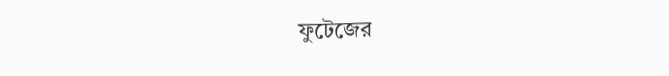ফুটেজের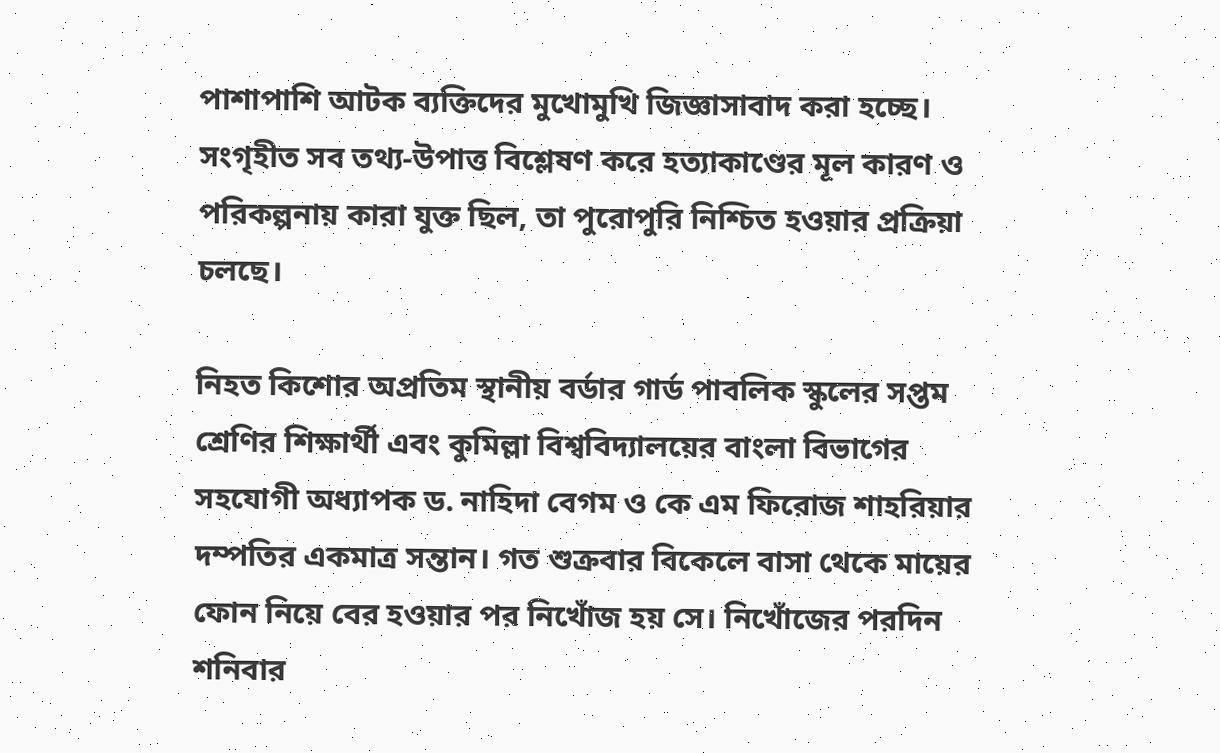পাশাপাশি আটক ব্যক্তিদের মুখোমুখি জিজ্ঞাসাবাদ করা হচ্ছে। সংগৃহীত সব তথ্য-উপাত্ত বিশ্লেষণ করে হত্যাকাণ্ডের মূল কারণ ও পরিকল্পনায় কারা যুক্ত ছিল, তা পুরোপুরি নিশ্চিত হওয়ার প্রক্রিয়া চলছে।

নিহত কিশোর অপ্রতিম স্থানীয় বর্ডার গার্ড পাবলিক স্কুলের সপ্তম শ্রেণির শিক্ষার্থী এবং কুমিল্লা বিশ্ববিদ্যালয়ের বাংলা বিভাগের সহযোগী অধ্যাপক ড. নাহিদা বেগম ও কে এম ফিরোজ শাহরিয়ার দম্পতির একমাত্র সন্তান। গত শুক্রবার বিকেলে বাসা থেকে মায়ের ফোন নিয়ে বের হওয়ার পর নিখোঁজ হয় সে। নিখোঁজের পরদিন শনিবার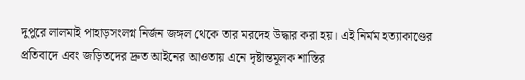দুপুরে লালমাই পাহাড়সংলগ্ন নির্জন জঙ্গল থেকে তার মরদেহ উদ্ধার করা হয়। এই নির্মম হত্যাকাণ্ডের প্রতিবাদে এবং জড়িতদের দ্রুত আইনের আওতায় এনে দৃষ্টান্তমূলক শাস্তির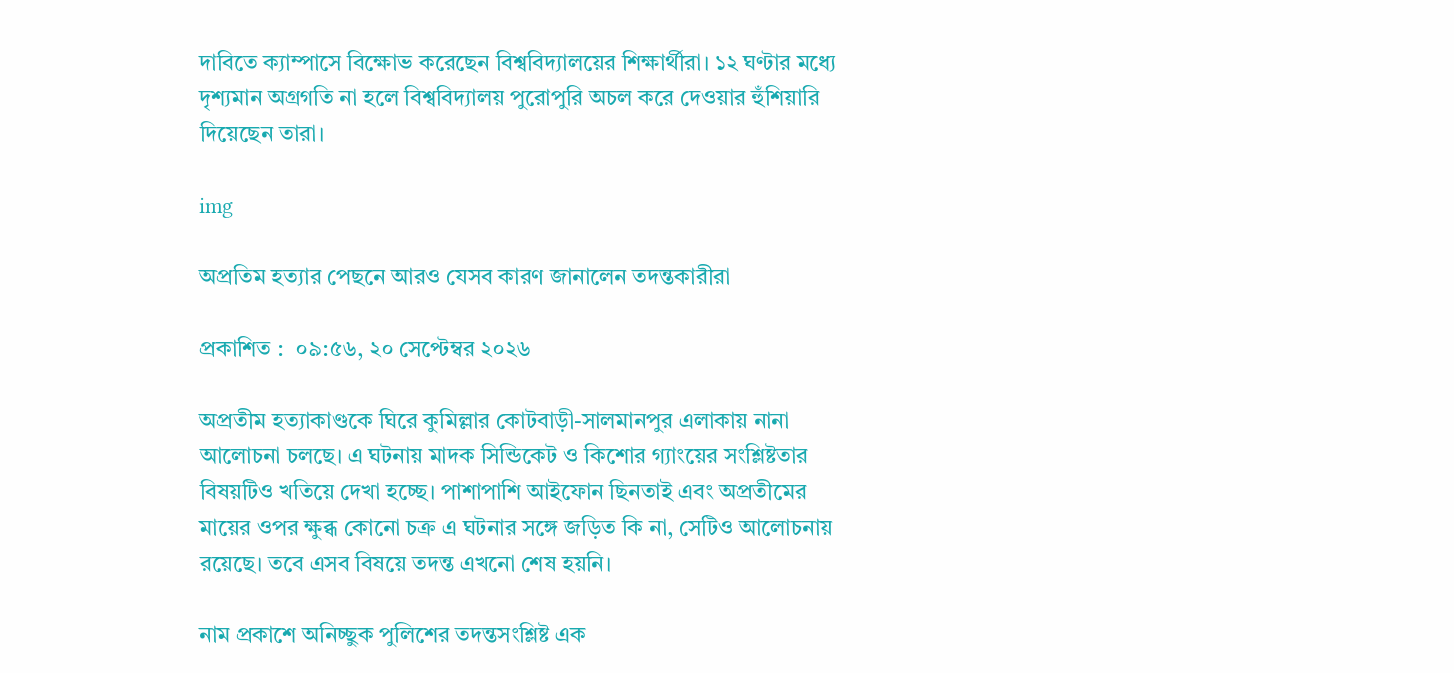দাবিতে ক্যাম্পাসে বিক্ষোভ করেছেন বিশ্ববিদ্যালয়ের শিক্ষার্থীরা। ১২ ঘণ্টার মধ্যে দৃশ্যমান অগ্রগতি না হলে বিশ্ববিদ্যালয় পুরোপুরি অচল করে দেওয়ার হুঁশিয়ারি দিয়েছেন তারা।

img

অপ্রতিম হত্যার পেছনে আরও যেসব কারণ জানালেন তদন্তকারীরা

প্রকাশিত :  ০৯:৫৬, ২০ সেপ্টেম্বর ২০২৬

অপ্রতীম হত্যাকাণ্ডকে ঘিরে কুমিল্লার কোটবাড়ী-সালমানপুর এলাকায় নানা আলোচনা চলছে। এ ঘটনায় মাদক সিন্ডিকেট ও কিশোর গ্যাংয়ের সংশ্লিষ্টতার বিষয়টিও খতিয়ে দেখা হচ্ছে। পাশাপাশি আইফোন ছিনতাই এবং অপ্রতীমের মায়ের ওপর ক্ষুব্ধ কোনো চক্র এ ঘটনার সঙ্গে জড়িত কি না, সেটিও আলোচনায় রয়েছে। তবে এসব বিষয়ে তদন্ত এখনো শেষ হয়নি।

নাম প্রকাশে অনিচ্ছুক পুলিশের তদন্তসংশ্লিষ্ট এক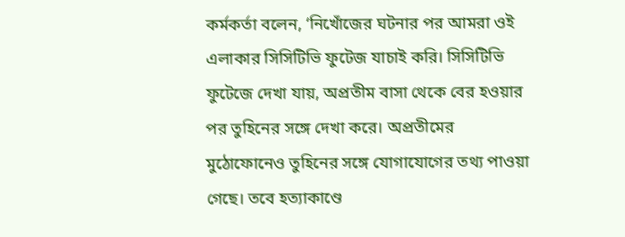কর্মকর্তা বলেন, ‘নিখোঁজের ঘটনার পর আমরা ওই এলাকার সিসিটিভি ফুটেজ যাচাই করি। সিসিটিভি ফুটেজে দেখা যায়, অপ্রতীম বাসা থেকে বের হওয়ার পর তুহিনের সঙ্গে দেখা করে। অপ্রতীমের মুঠোফোনেও তুহিনের সঙ্গে যোগাযোগের তথ্য পাওয়া গেছে। তবে হত্যাকাণ্ডে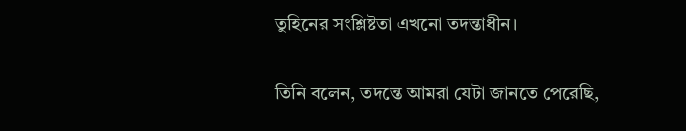তুহিনের সংশ্লিষ্টতা এখনো তদন্তাধীন।

তিনি বলেন, তদন্তে আমরা যেটা জানতে পেরেছি,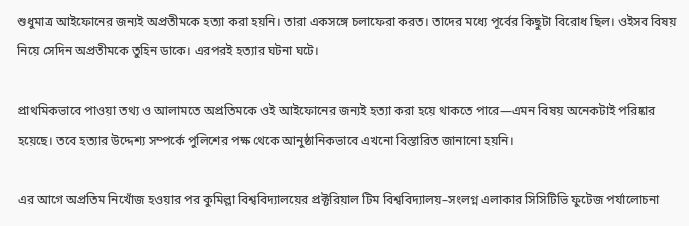শুধুমাত্র আইফোনের জন্যই অপ্রতীমকে হত্যা করা হয়নি। তারা একসঙ্গে চলাফেরা করত। তাদের মধ্যে পূর্বের কিছুটা বিরোধ ছিল। ওইসব বিষয় নিয়ে সেদিন অপ্রতীমকে তুহিন ডাকে। এরপরই হত্যার ঘটনা ঘটে।

প্রাথমিকভাবে পাওয়া তথ্য ও আলামতে অপ্রতিমকে ওই আইফোনের জন্যই হত্যা করা হয়ে থাকতে পারে—এমন বিষয় অনেকটাই পরিষ্কার হয়েছে। তবে হত্যার উদ্দেশ্য সম্পর্কে পুলিশের পক্ষ থেকে আনুষ্ঠানিকভাবে এখনো বিস্তারিত জানানো হয়নি।

এর আগে অপ্রতিম নিখোঁজ হওয়ার পর কুমিল্লা বিশ্ববিদ্যালয়ের প্রক্টরিয়াল টিম বিশ্ববিদ্যালয়–সংলগ্ন এলাকার সিসিটিভি ফুটেজ পর্যালোচনা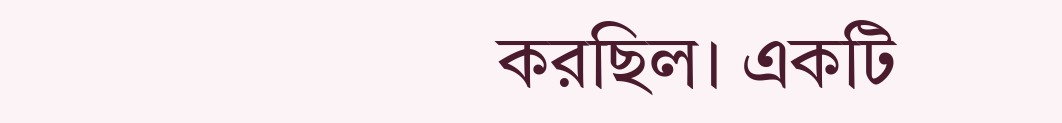করছিল। একটি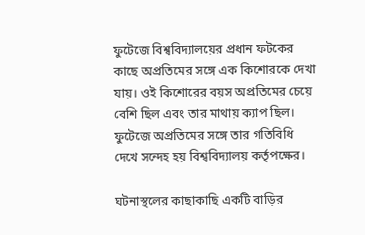ফুটেজে বিশ্ববিদ্যালয়ের প্রধান ফটকের কাছে অপ্রতিমের সঙ্গে এক কিশোরকে দেখা যায়। ওই কিশোরের বয়স অপ্রতিমের চেয়ে বেশি ছিল এবং তার মাথায় ক্যাপ ছিল। ফুটেজে অপ্রতিমের সঙ্গে তার গতিবিধি দেখে সন্দেহ হয় বিশ্ববিদ্যালয় কর্তৃপক্ষের।

ঘটনাস্থলের কাছাকাছি একটি বাড়ির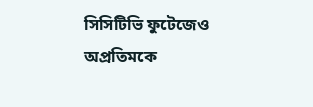সিসিটিভি ফুটেজেও অপ্রতিমকে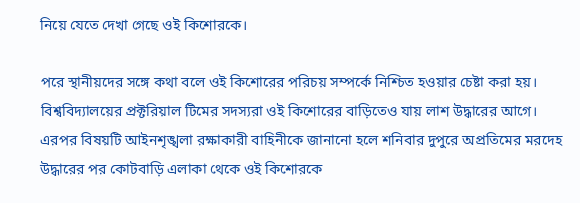নিয়ে যেতে দেখা গেছে ওই কিশোরকে।

পরে স্থানীয়দের সঙ্গে কথা বলে ওই কিশোরের পরিচয় সম্পর্কে নিশ্চিত হওয়ার চেষ্টা করা হয়। বিশ্ববিদ্যালয়ের প্রক্টরিয়াল টিমের সদস্যরা ওই কিশোরের বাড়িতেও যায় লাশ উদ্ধারের আগে। এরপর বিষয়টি আইনশৃঙ্খলা রক্ষাকারী বাহিনীকে জানানো হলে শনিবার দুপুরে অপ্রতিমের মরদেহ উদ্ধারের পর কোটবাড়ি এলাকা থেকে ওই কিশোরকে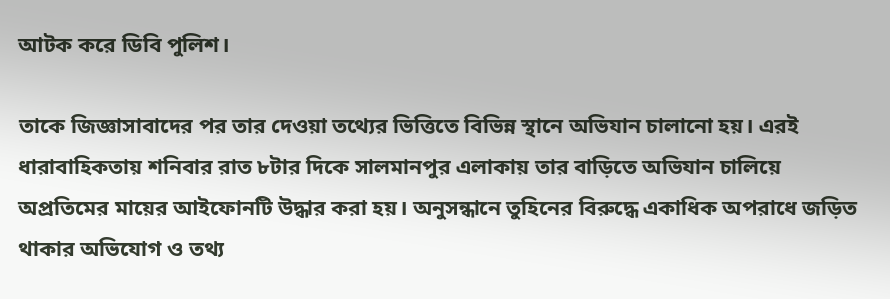আটক করে ডিবি পুলিশ।

তাকে জিজ্ঞাসাবাদের পর তার দেওয়া তথ্যের ভিত্তিতে বিভিন্ন স্থানে অভিযান চালানো হয়। এরই ধারাবাহিকতায় শনিবার রাত ৮টার দিকে সালমানপুর এলাকায় তার বাড়িতে অভিযান চালিয়ে অপ্রতিমের মায়ের আইফোনটি উদ্ধার করা হয়। অনুসন্ধানে তুহিনের বিরুদ্ধে একাধিক অপরাধে জড়িত থাকার অভিযোগ ও তথ্য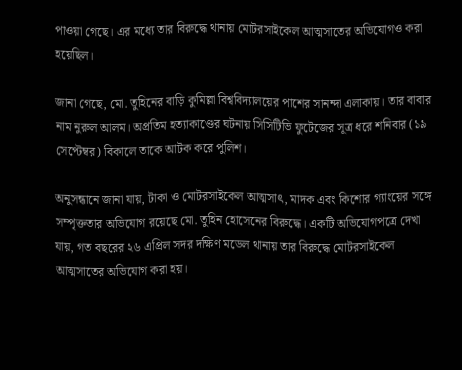পাওয়া গেছে। এর মধ্যে তার বিরুদ্ধে থানায় মোটরসাইকেল আত্মসাতের অভিযোগও করা হয়েছিল।

জানা গেছে, মো. তুহিনের বাড়ি কুমিল্লা বিশ্ববিদ্যালয়ের পাশের সানন্দা এলাকায়। তার বাবার নাম নুরুল আলম। অপ্রতিম হত্যাকাণ্ডের ঘটনায় সিসিটিভি ফুটেজের সূত্র ধরে শনিবার (১৯ সেপ্টেম্বর) বিকালে তাকে আটক করে পুলিশ।

অনুসন্ধানে জানা যায়, টাকা ও মোটরসাইকেল আত্মসাৎ, মাদক এবং কিশোর গ্যাংয়ের সঙ্গে সম্পৃক্ততার অভিযোগ রয়েছে মো. তুহিন হোসেনের বিরুদ্ধে। একটি অভিযোগপত্রে দেখা যায়, গত বছরের ২৬ এপ্রিল সদর দক্ষিণ মডেল থানায় তার বিরুদ্ধে মোটরসাইকেল আত্মসাতের অভিযোগ করা হয়।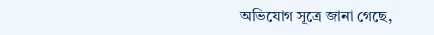অভিযোগ সূত্রে জানা গেছে,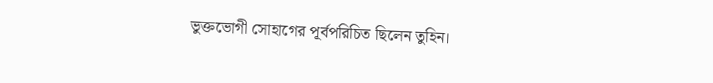ভুক্তভোগী সোহাগের পূর্বপরিচিত ছিলেন তুহিন।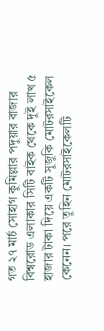গত ২৭ মার্চ সোহাগ কুমিল্লার পদুয়ার বাজার বিশ্বরোড এলাকার সিটি বাইক থেকে দুই লাখ ৫ হাজার টাকা দিয়ে একটি সুজুকি মোটরসাইকেল কেনেন। পরে তুহিন মোটরসাইকেলটি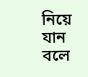নিয়ে যান বলে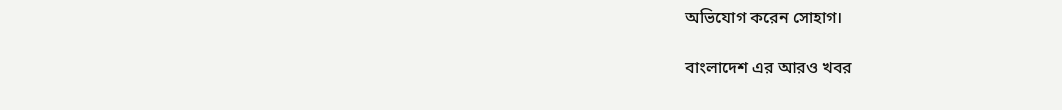অভিযোগ করেন সোহাগ।

বাংলাদেশ এর আরও খবর